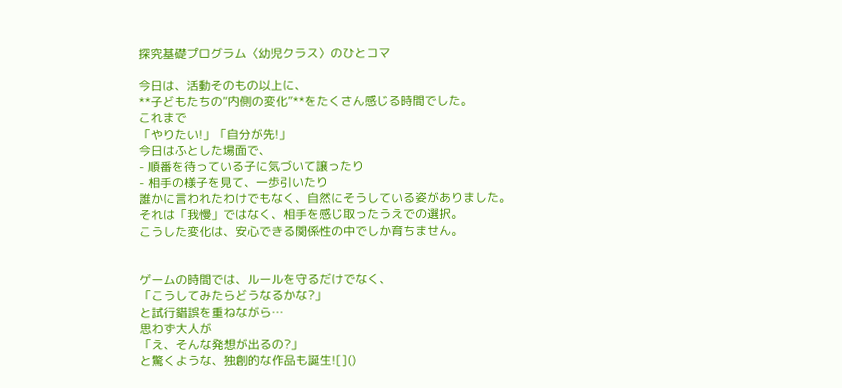探究基礎プログラム〈幼児クラス〉のひとコマ

今日は、活動そのもの以上に、
**子どもたちの“内側の変化”**をたくさん感じる時間でした。
これまで
「やりたい!」「自分が先!」
今日はふとした場面で、
- 順番を待っている子に気づいて譲ったり
- 相手の様子を見て、一歩引いたり
誰かに言われたわけでもなく、自然にそうしている姿がありました。
それは「我慢」ではなく、相手を感じ取ったうえでの選択。
こうした変化は、安心できる関係性の中でしか育ちません。


ゲームの時間では、ルールを守るだけでなく、
「こうしてみたらどうなるかな?」
と試行錯誤を重ねながら…
思わず大人が
「え、そんな発想が出るの?」
と驚くような、独創的な作品も誕生![]()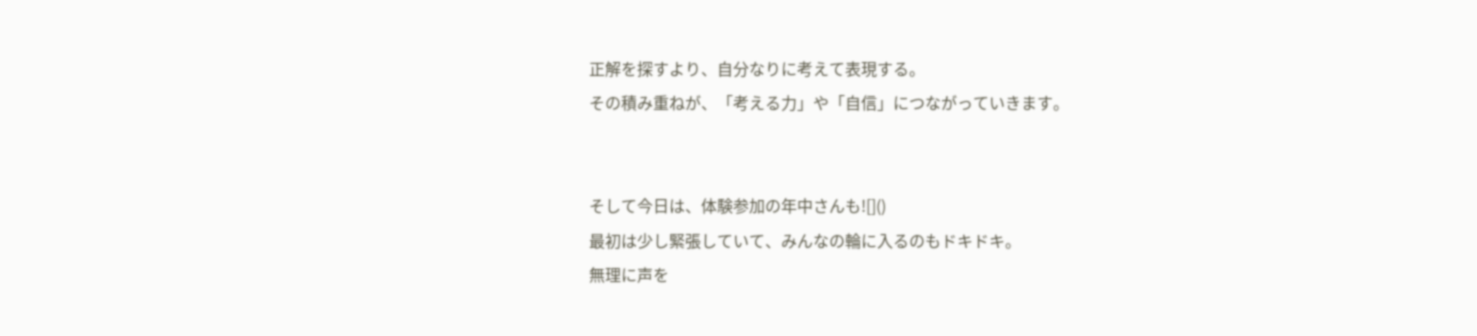正解を探すより、自分なりに考えて表現する。
その積み重ねが、「考える力」や「自信」につながっていきます。


そして今日は、体験参加の年中さんも![]()
最初は少し緊張していて、みんなの輪に入るのもドキドキ。
無理に声を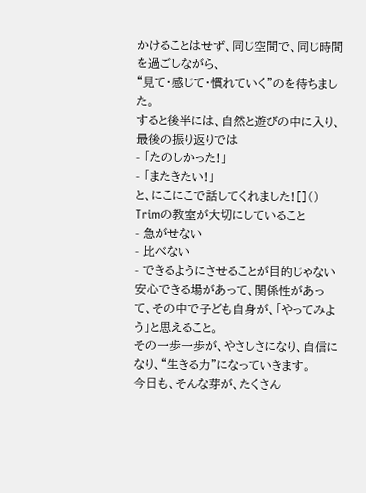かけることはせず、同じ空間で、同じ時間を過ごしながら、
“見て・感じて・慣れていく”のを待ちました。
すると後半には、自然と遊びの中に入り、最後の振り返りでは
- 「たのしかった!」
- 「またきたい!」
と、にこにこで話してくれました![]()
Trimの教室が大切にしていること
- 急がせない
- 比べない
- できるようにさせることが目的じゃない
安心できる場があって、関係性があって、その中で子ども自身が、「やってみよう」と思えること。
その一歩一歩が、やさしさになり、自信になり、“生きる力”になっていきます。
今日も、そんな芽が、たくさん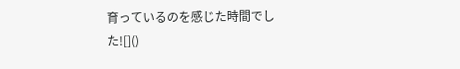育っているのを感じた時間でした![]()